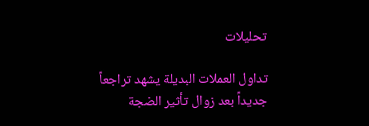تحليلات

تداول العملات البديلة يشهد تراجعاً جديداً بعد زوال تأثير الضجة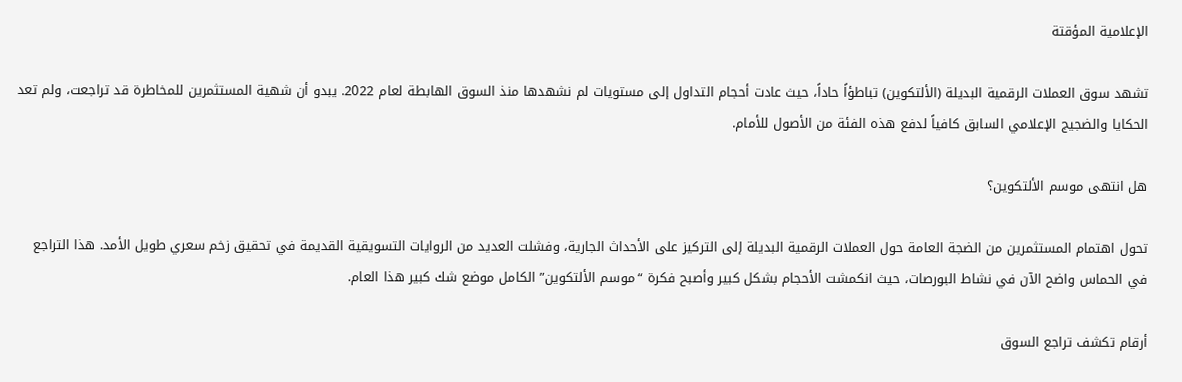الإعلامية المؤقتة

تشهد سوق العملات الرقمية البديلة (الألتكوين) تباطؤاً حاداً، حيث عادت أحجام التداول إلى مستويات لم نشهدها منذ السوق الهابطة لعام 2022. يبدو أن شهية المستثمرين للمخاطرة قد تراجعت، ولم تعد الحكايا والضجيج الإعلامي السابق كافياً لدفع هذه الفئة من الأصول للأمام.

هل انتهى موسم الألتكوين؟

تحول اهتمام المستثمرين من الضجة العامة حول العملات الرقمية البديلة إلى التركيز على الأحداث الجارية، وفشلت العديد من الروايات التسويقية القديمة في تحقيق زخم سعري طويل الأمد. هذا التراجع في الحماس واضح الآن في نشاط البورصات، حيث انكمشت الأحجام بشكل كبير وأصبح فكرة “موسم الألتكوين” الكامل موضع شك كبير هذا العام.

أرقام تكشف تراجع السوق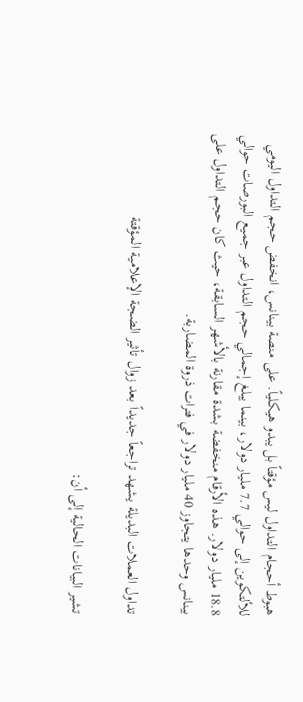هبوط أحجام التداول ليس مؤقتاً بل يبدو هيكلياً. على منصة بينانس، انخفض حجم التداول اليومي للألتكوين إلى حوالي 7.7 مليار دولار، بينما يبلغ إجمالي حجم التداول عبر جميع البورصات حوالي 18.8 مليار دولار. هذه الأرقام منخفضة بشدة مقارنة بالأشهر السابقة، حيث كان حجم التداول على بينانس وحدها يتجاوز 40 مليار دولار في فترات ذروة المضاربة.

تداول العملات البديلة يشهد تراجعاً جديداً بعد زوال تأثير الضجة الإعلامية المؤقتة

تشير البيانات الحالية إلى أن: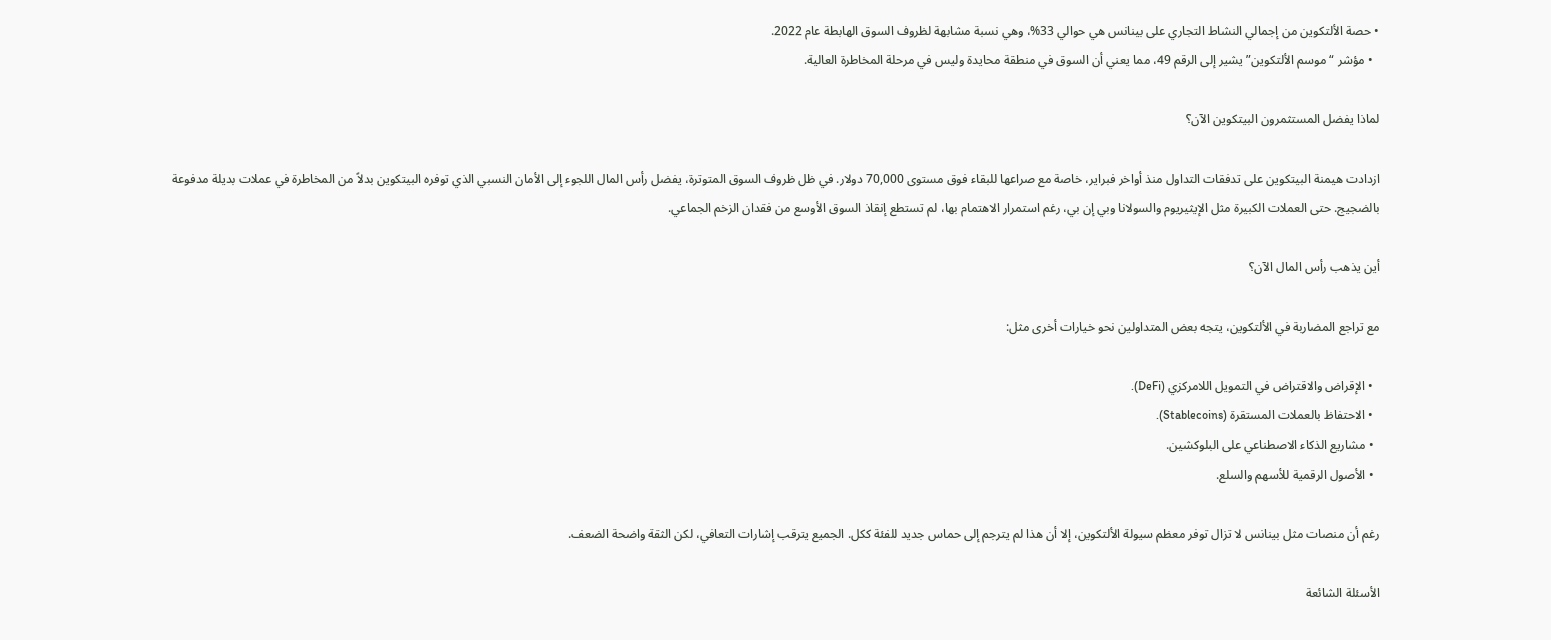• حصة الألتكوين من إجمالي النشاط التجاري على بينانس هي حوالي 33%، وهي نسبة مشابهة لظروف السوق الهابطة عام 2022.
  • مؤشر “موسم الألتكوين” يشير إلى الرقم 49، مما يعني أن السوق في منطقة محايدة وليس في مرحلة المخاطرة العالية.

لماذا يفضل المستثمرون البيتكوين الآن؟

ازدادت هيمنة البيتكوين على تدفقات التداول منذ أواخر فبراير، خاصة مع صراعها للبقاء فوق مستوى 70,000 دولار. في ظل ظروف السوق المتوترة، يفضل رأس المال اللجوء إلى الأمان النسبي الذي توفره البيتكوين بدلاً من المخاطرة في عملات بديلة مدفوعة بالضجيج. حتى العملات الكبيرة مثل الإيثيريوم والسولانا وبي إن بي، رغم استمرار الاهتمام بها، لم تستطع إنقاذ السوق الأوسع من فقدان الزخم الجماعي.

أين يذهب رأس المال الآن؟

مع تراجع المضاربة في الألتكوين، يتجه بعض المتداولين نحو خيارات أخرى مثل:

  • الإقراض والاقتراض في التمويل اللامركزي (DeFi).
  • الاحتفاظ بالعملات المستقرة (Stablecoins).
  • مشاريع الذكاء الاصطناعي على البلوكشين.
  • الأصول الرقمية للأسهم والسلع.

رغم أن منصات مثل بينانس لا تزال توفر معظم سيولة الألتكوين، إلا أن هذا لم يترجم إلى حماس جديد للفئة ككل. الجميع يترقب إشارات التعافي، لكن الثقة واضحة الضعف.

الأسئلة الشائعة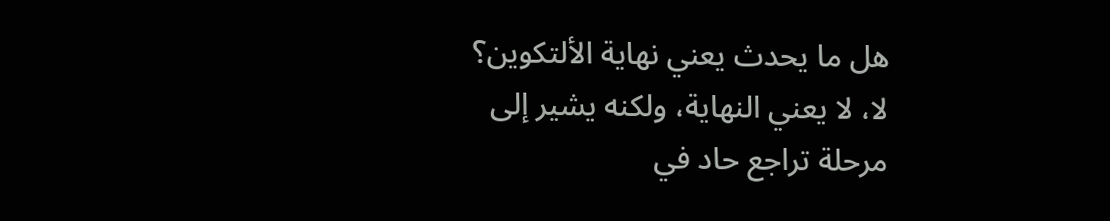هل ما يحدث يعني نهاية الألتكوين؟
لا، لا يعني النهاية، ولكنه يشير إلى مرحلة تراجع حاد في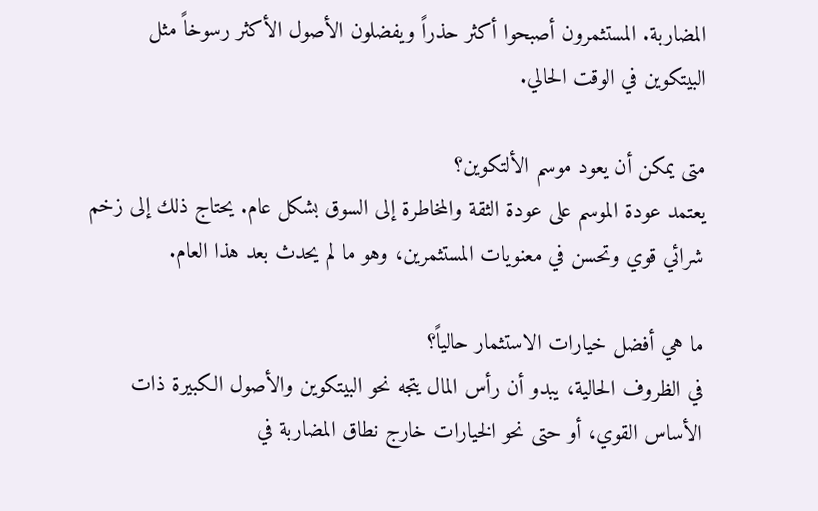المضاربة. المستثمرون أصبحوا أكثر حذراً ويفضلون الأصول الأكثر رسوخاً مثل البيتكوين في الوقت الحالي.

متى يمكن أن يعود موسم الألتكوين؟
يعتمد عودة الموسم على عودة الثقة والمخاطرة إلى السوق بشكل عام. يحتاج ذلك إلى زخم شرائي قوي وتحسن في معنويات المستثمرين، وهو ما لم يحدث بعد هذا العام.

ما هي أفضل خيارات الاستثمار حالياً؟
في الظروف الحالية، يبدو أن رأس المال يتجه نحو البيتكوين والأصول الكبيرة ذات الأساس القوي، أو حتى نحو الخيارات خارج نطاق المضاربة في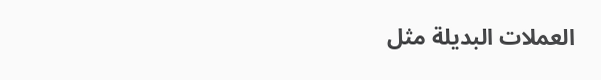العملات البديلة مثل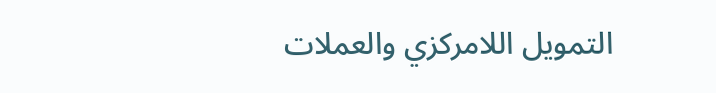التمويل اللامركزي والعملات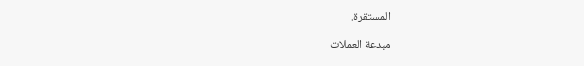المستقرة.

مبدعة العملات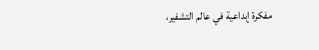مفكرة إبداعية في عالم التشفير،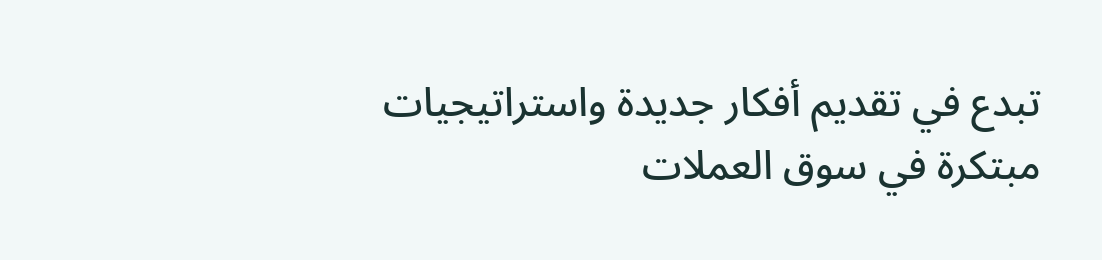تبدع في تقديم أفكار جديدة واستراتيجيات مبتكرة في سوق العملات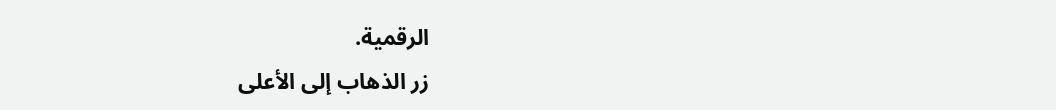الرقمية.
زر الذهاب إلى الأعلى